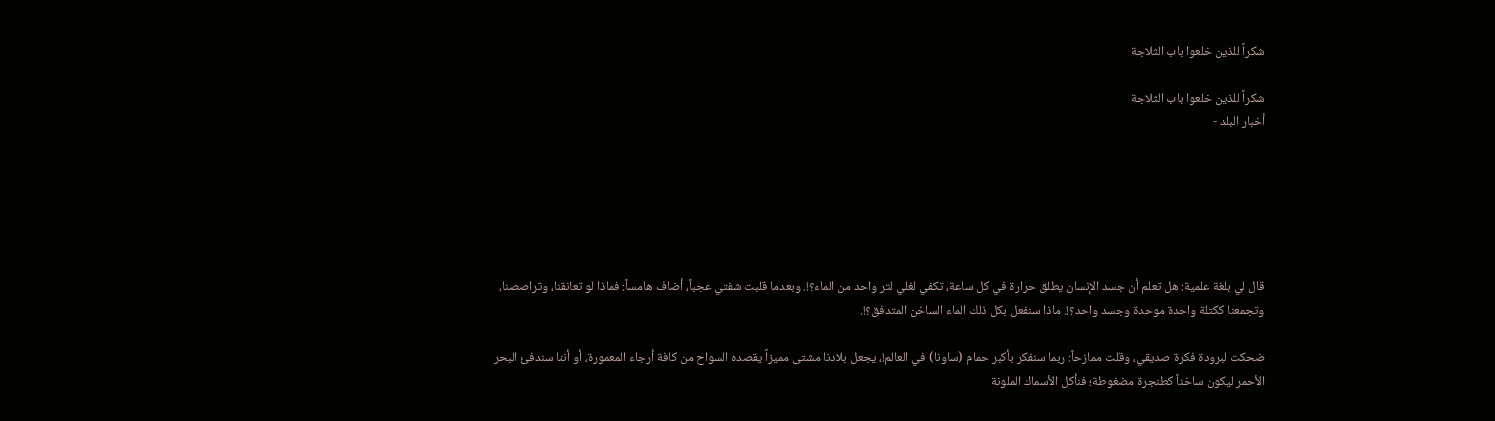شكراً للذين خلعوا باب الثلاجة

شكراً للذين خلعوا باب الثلاجة
أخبار البلد -






قال لي بلغة علمية: هل تعلم أن جسد الإنسان يطلق حرارة في كل ساعة، تكفي لغلي لتر واحد من الماء؟!. وبعدما قلبت شفتي عجباً، أضاف هامساً: فماذا لو تعانقنا، وتراصصنا، وتجمعنا ككتلة واحدة موحدة وجسد واحد؟!. ماذا سنفعل بكل ذلك الماء الساخن المتدفق؟!.

ضحكت لبرودة فكرة صديقي، وقلت ممازحاً: ربما سنفكر بأكبر حمام (ساونا) في العالم!، يجعل بلادنا مشتى مميزاً يقصده السواح من كافة أرجاء المعمورة، أو أننا سندفئ البحر الأحمر ليكون ساخناً كطنجرة مضغوطة؛ فنأكل الأسماك الملونة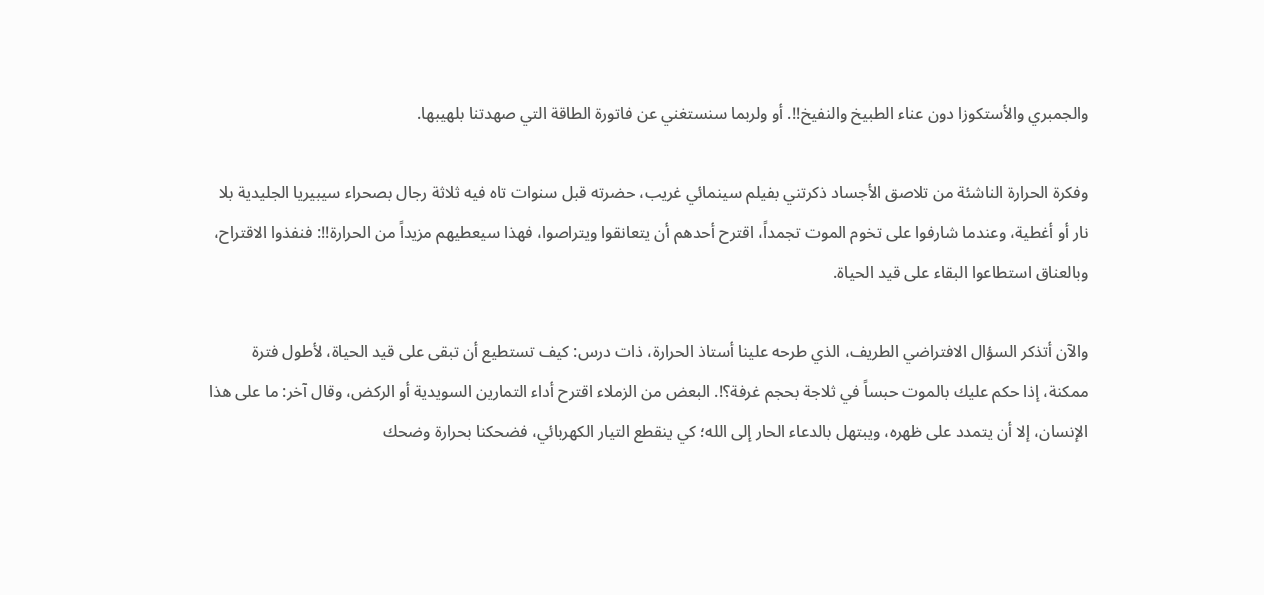والجمبري والأستكوزا دون عناء الطبيخ والنفيخ!!. أو ولربما سنستغني عن فاتورة الطاقة التي صهدتنا بلهيبها.

وفكرة الحرارة الناشئة من تلاصق الأجساد ذكرتني بفيلم سينمائي غريب، حضرته قبل سنوات تاه فيه ثلاثة رجال بصحراء سيبيريا الجليدية بلا نار أو أغطية، وعندما شارفوا على تخوم الموت تجمداً، اقترح أحدهم أن يتعانقوا ويتراصوا، فهذا سيعطيهم مزيداً من الحرارة!!: فنفذوا الاقتراح، وبالعناق استطاعوا البقاء على قيد الحياة.

والآن أتذكر السؤال الافتراضي الطريف، الذي طرحه علينا أستاذ الحرارة، ذات درس: كيف تستطيع أن تبقى على قيد الحياة، لأطول فترة ممكنة، إذا حكم عليك بالموت حبساً في ثلاجة بحجم غرفة؟!. البعض من الزملاء اقترح أداء التمارين السويدية أو الركض، وقال آخر: ما على هذا الإنسان، إلا أن يتمدد على ظهره، ويبتهل بالدعاء الحار إلى الله؛ كي ينقطع التيار الكهربائي، فضحكنا بحرارة وضحك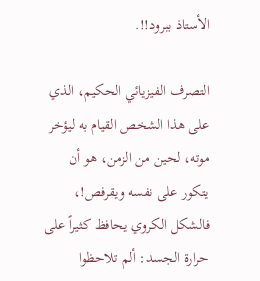الأستاذ ببرود!!.

التصرف الفيزيائي الحكيم، الذي على هذا الشخص القيام به ليؤخر موته، لحين من الزمن، هو أن يتكور على نفسه ويقرفص!، فالشكل الكروي يحافظ كثيراً على حرارة الجسد: ألم تلاحظوا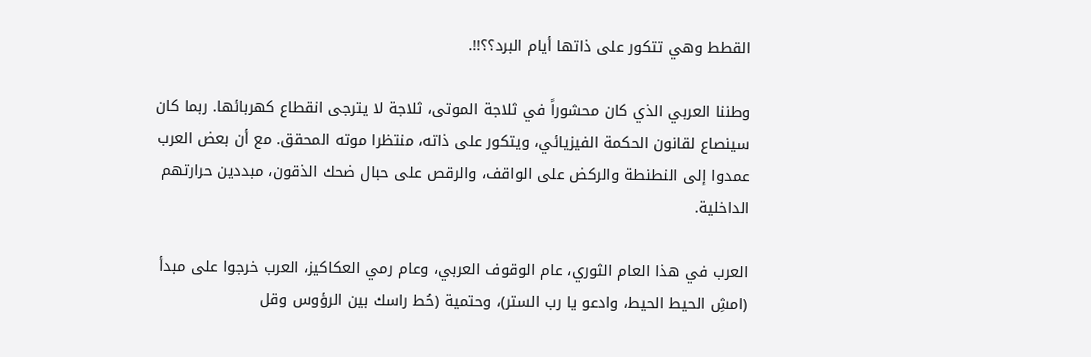القطط وهي تتكور على ذاتها أيام البرد؟؟!!.

وطننا العربي الذي كان محشوراً في ثلاجة الموتى، ثلاجة لا يترجى انقطاع كهربائها. ربما كان سينصاع لقانون الحكمة الفيزيائي، ويتكور على ذاته، منتظرا موته المحقق. مع أن بعض العرب عمدوا إلى النطنطة والركض على الواقف، والرقص على حبال ضحك الذقون، مبددين حرارتهم الداخلية.

العرب في هذا العام الثوري، عام الوقوف العربي، وعام رمي العكاكيز، العرب خرجوا على مبدأ (امشِ الحيط الحيط، وادعو يا رب الستر)، وحتمية (حُط راسك بين الرؤوس وقل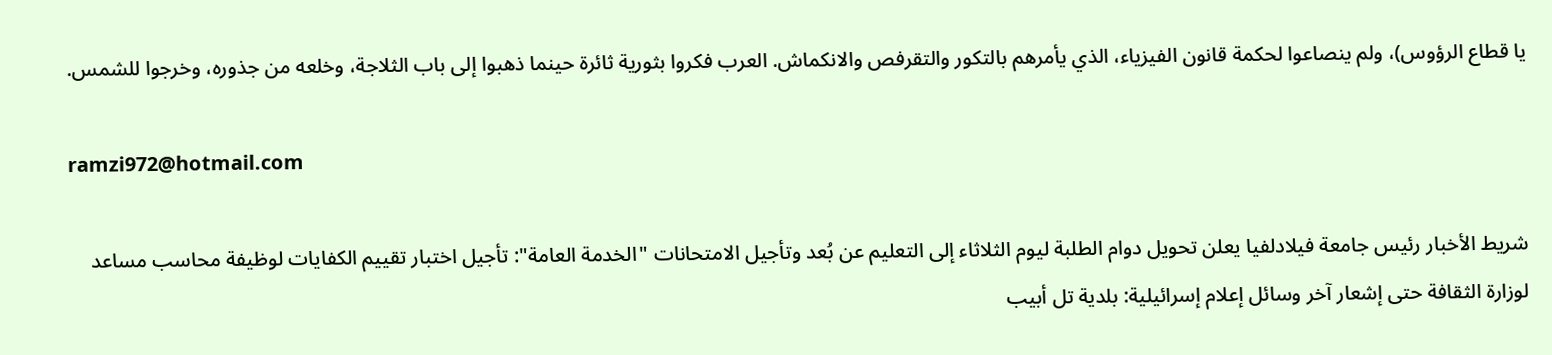يا قطاع الرؤوس)، ولم ينصاعوا لحكمة قانون الفيزياء، الذي يأمرهم بالتكور والتقرفص والانكماش. العرب فكروا بثورية ثائرة حينما ذهبوا إلى باب الثلاجة، وخلعه من جذوره، وخرجوا للشمس.

ramzi972@hotmail.com

شريط الأخبار رئيس جامعة فيلادلفيا يعلن تحويل دوام الطلبة ليوم الثلاثاء إلى التعليم عن بُعد وتأجيل الامتحانات "الخدمة العامة": تأجيل اختبار تقييم الكفايات لوظيفة محاسب مساعد لوزارة الثقافة حتى إشعار آخر وسائل إعلام إسرائيلية: بلدية تل أبيب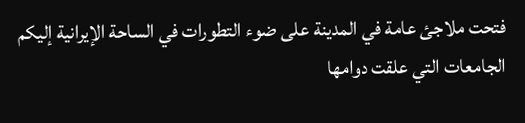فتحت ملاجئ عامة في المدينة على ضوء التطورات في الساحة الإيرانية إليكم الجامعات التي علقت دوامها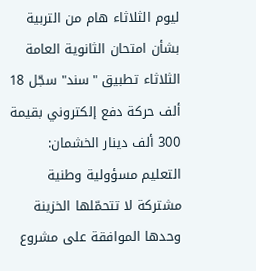ليوم الثلاثاء هام من التربية بشأن امتحان الثانوية العامة الثلاثاء تطبيق "سند" سجّل 18 ألف حركة دفع إلكتروني بقيمة 300 ألف دينار الخشمان: التعليم مسؤولية وطنية مشتركة لا تتحمّلها الخزينة وحدها الموافقة على مشروع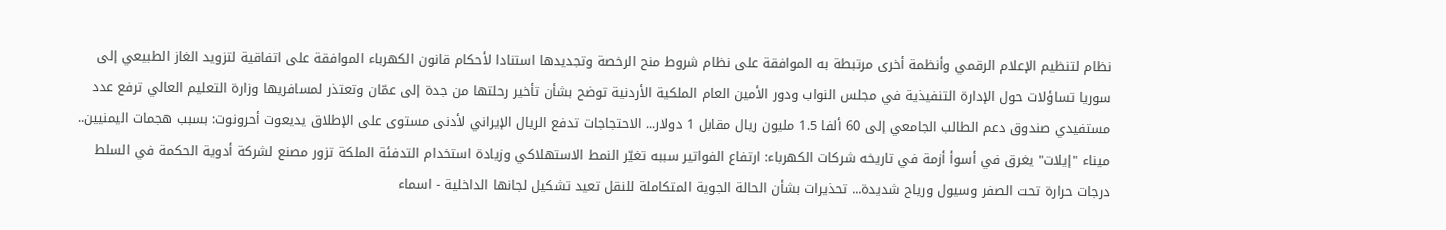نظام لتنظيم الإعلام الرقمي وأنظمة أخرى مرتبطة به الموافقة على نظام شروط منح الرخصة وتجديدها استنادا لأحكام قانون الكهرباء الموافقة على اتفاقية لتزويد الغاز الطبيعي إلى سوريا تساؤلات حول الإدارة التنفيذية في مجلس النواب ودور الأمين العام الملكية الأردنية توضح بشأن تأخير رحلتها من جدة إلى عمّان وتعتذر لمسافريها وزارة التعليم العالي ترفع عدد مستفيدي صندوق دعم الطالب الجامعي إلى 60 ألفا 1.5 مليون ريال مقابل 1 دولار... الاحتجاجات تدفع الريال الإيراني لأدنى مستوى على الإطلاق يديعوت أحرونوت: بسبب هجمات اليمنيين.. ميناء "إيلات" يغرق في أسوأ أزمة في تاريخه شركات الكهرباء: ارتفاع الفواتير سببه تغيّر النمط الاستهلاكي وزيادة استخدام التدفئة الملكة تزور مصنع لشركة أدوية الحكمة في السلط درجات حرارة تحت الصفر وسيول ورياح شديدة... تحذيرات بشأن الحالة الجوية المتكاملة للنقل تعيد تشكيل لجانها الداخلية - اسماء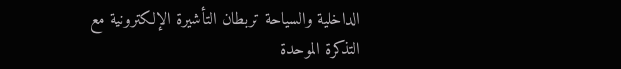الداخلية والسياحة تربطان التأشيرة الإلكترونية مع التذكرة الموحدة